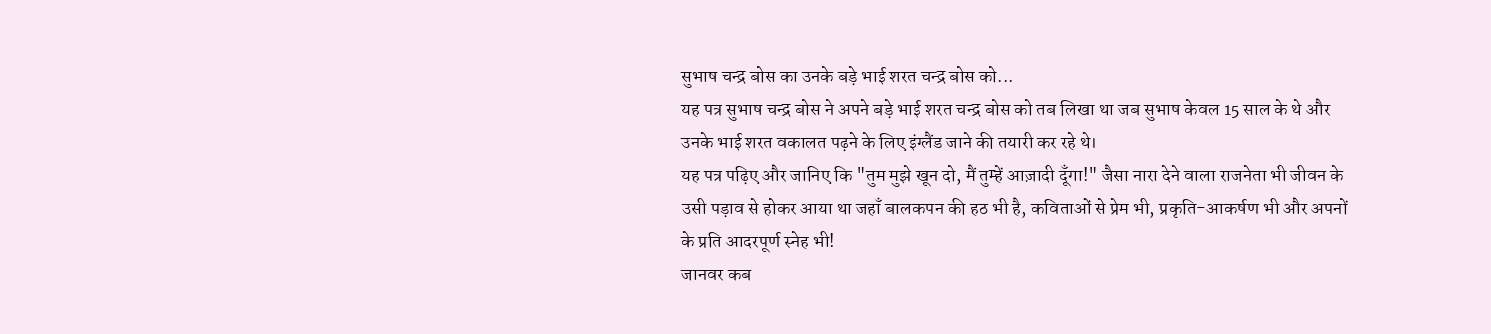सुभाष चन्द्र बोस का उनके बड़े भाई शरत चन्द्र बोस को...
यह पत्र सुभाष चन्द्र बोस ने अपने बड़े भाई शरत चन्द्र बोस को तब लिखा था जब सुभाष केवल 15 साल के थे और उनके भाई शरत वकालत पढ़ने के लिए इंग्लैंड जाने की तयारी कर रहे थे।
यह पत्र पढ़िए और जानिए कि "तुम मुझे खून दो, मैं तुम्हें आज़ादी दूँगा!" जैसा नारा देने वाला राजनेता भी जीवन के उसी पड़ाव से होकर आया था जहाँ बालकपन की हठ भी है, कविताओं से प्रेम भी, प्रकृति-आकर्षण भी और अपनों के प्रति आदरपूर्ण स्नेह भी!
जानवर कब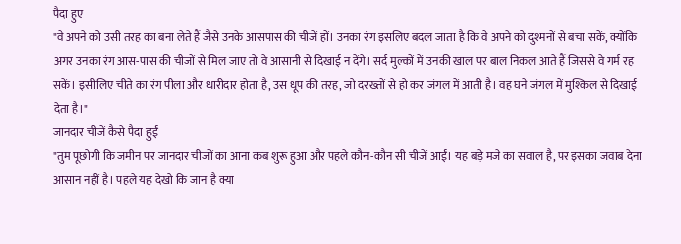पैदा हुए
"वे अपने को उसी तरह का बना लेते हैं जैसे उनके आसपास की चीजें हों। उनका रंग इसलिए बदल जाता है कि वे अपने को दुश्मनों से बचा सकें, क्योंकि अगर उनका रंग आस-पास की चीजों से मिल जाए तो वे आसानी से दिखाई न देंगे। सर्द मुल्कों में उनकी खाल पर बाल निकल आते हैं जिससे वे गर्म रह सकें। इसीलिए चीते का रंग पीला और धारीदार होता है, उस धूप की तरह, जो दरख्तों से हो कर जंगल में आती है। वह घने जंगल में मुश्किल से दिखाई देता है।"
जानदार चीजें कैसे पैदा हुईं
"तुम पूछोगी कि जमीन पर जानदार चीजों का आना कब शुरू हुआ और पहले कौन-कौन सी चीजें आईं। यह बड़े मजे का सवाल है, पर इसका जवाब देना आसान नहीं है। पहले यह देखो कि जान है क्या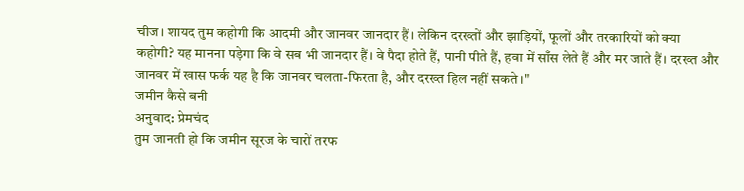चीज। शायद तुम कहोगी कि आदमी और जानवर जानदार हैं। लेकिन दरख्तों और झाड़ियों, फूलों और तरकारियों को क्या कहोगी? यह मानना पड़ेगा कि वे सब भी जानदार हैं। वे पैदा होते हैं, पानी पीते हैं, हवा में साँस लेते हैं और मर जाते हैं। दरख्त और जानवर में खास फर्क यह है कि जानवर चलता-फिरता है, और दरख्त हिल नहीं सकते।"
जमीन कैसे बनी
अनुवाद: प्रेमचंद
तुम जानती हो कि जमीन सूरज के चारों तरफ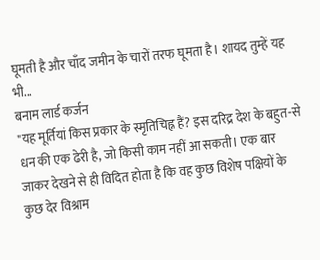घूमती है और चाँद जमीन के चारों तरफ घूमता है। शायद तुम्हें यह भी...
बनाम लार्ड कर्जन
"यह मूर्तियां किस प्रकार के स्मृतिचिह्न हैं? इस दरिद्र देश के बहुत-से धन की एक ढेरी है, जो किसी काम नहीं आ सकती। एक बार जाकर देखने से ही विदित होता है कि वह कुछ विशेष पक्षियों के कुछ देर विश्राम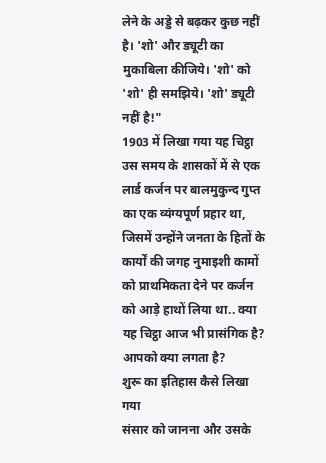लेने के अड्डे से बढ़कर कुछ नहीं है। 'शो' और ड्यूटी का मुकाबिला कीजिये। 'शो' को 'शो' ही समझिये। 'शो' ड्यूटी नहीं है!"
1903 में लिखा गया यह चिट्ठा उस समय के शासकों में से एक लार्ड कर्जन पर बालमुकुन्द गुप्त का एक व्यंग्यपूर्ण प्रहार था, जिसमें उन्होंने जनता के हितों के कार्यों की जगह नुमाइशी कामों को प्राथमिकता देने पर कर्जन को आड़े हाथों लिया था.. क्या यह चिट्ठा आज भी प्रासंगिक है? आपको क्या लगता है?
शुरू का इतिहास कैसे लिखा गया
संसार को जानना और उसके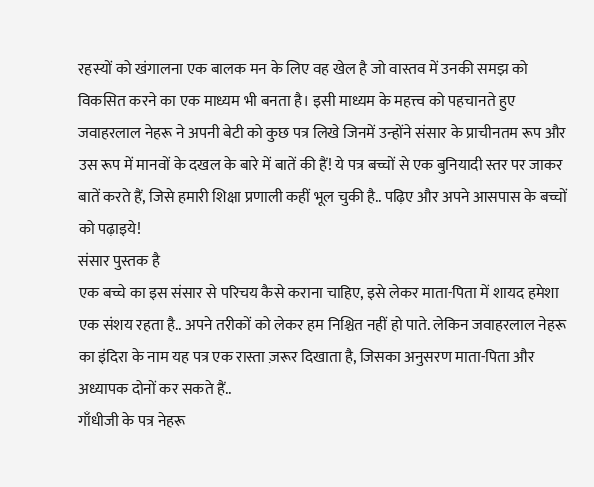रहस्यों को खंगालना एक बालक मन के लिए वह खेल है जो वास्तव में उनकी समझ को विकसित करने का एक माध्यम भी बनता है। इसी माध्यम के महत्त्व को पहचानते हुए जवाहरलाल नेहरू ने अपनी बेटी को कुछ पत्र लिखे जिनमें उन्होंने संसार के प्राचीनतम रूप और उस रूप में मानवों के दखल के बारे में बातें की हैं! ये पत्र बच्चों से एक बुनियादी स्तर पर जाकर बातें करते हैं, जिसे हमारी शिक्षा प्रणाली कहीं भूल चुकी है.. पढ़िए और अपने आसपास के बच्चों को पढ़ाइये!
संसार पुस्तक है
एक बच्चे का इस संसार से परिचय कैसे कराना चाहिए, इसे लेकर माता-पिता में शायद हमेशा एक संशय रहता है.. अपने तरीकों को लेकर हम निश्चित नहीं हो पाते. लेकिन जवाहरलाल नेहरू का इंदिरा के नाम यह पत्र एक रास्ता ज़रूर दिखाता है, जिसका अनुसरण माता-पिता और अध्यापक दोनों कर सकते हैं..
गाँधीजी के पत्र नेहरू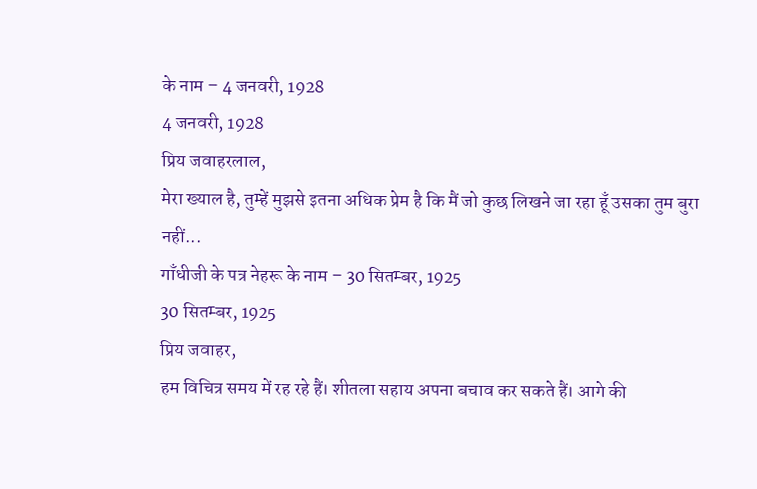के नाम – 4 जनवरी, 1928
4 जनवरी, 1928
प्रिय जवाहरलाल,
मेरा ख्याल है, तुम्हें मुझसे इतना अधिक प्रेम है कि मैं जो कुछ लिखने जा रहा हूँ उसका तुम बुरा नहीं...
गाँधीजी के पत्र नेहरू के नाम – 30 सितम्बर, 1925
30 सितम्बर, 1925
प्रिय जवाहर,
हम विचित्र समय में रह रहे हैं। शीतला सहाय अपना बचाव कर सकते हैं। आगे की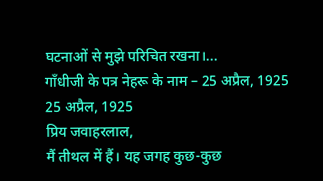घटनाओं से मुझे परिचित रखना।...
गाँधीजी के पत्र नेहरू के नाम – 25 अप्रैल, 1925
25 अप्रैल, 1925
प्रिय जवाहरलाल,
मैं तीथल में हैं। यह जगह कुछ-कुछ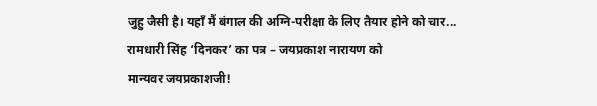जुहु जैसी है। यहाँ मैं बंगाल की अग्नि-परीक्षा के लिए तैयार होने को चार...
रामधारी सिंह ‘दिनकर’ का पत्र – जयप्रकाश नारायण को
मान्यवर जयप्रकाशजी!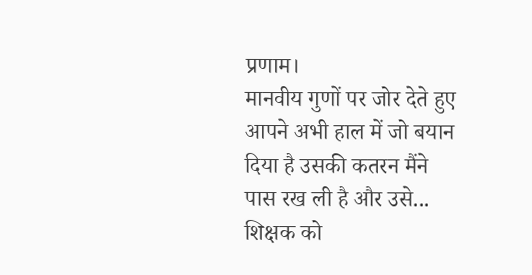प्रणाम।
मानवीय गुणों पर जोर देते हुए आपने अभी हाल में जो बयान दिया है उसकी कतरन मैंने पास रख ली है और उसे...
शिक्षक को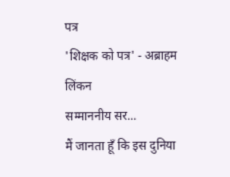पत्र
'शिक्षक को पत्र' - अब्राहम लिंकन
सम्माननीय सर...
मैं जानता हूँ कि इस दुनिया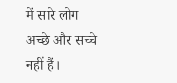में सारे लोग अच्छे और सच्चे नहीं हैं।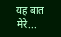यह बात मेरे...